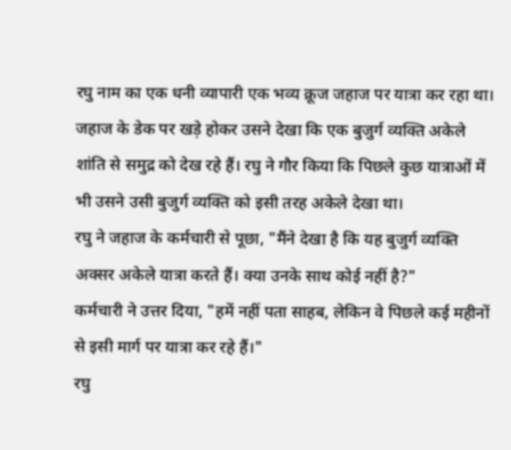रघु नाम का एक धनी व्यापारी एक भव्य क्रूज जहाज पर यात्रा कर रहा था। जहाज के डेक पर खड़े होकर उसने देखा कि एक बुजुर्ग व्यक्ति अकेले शांति से समुद्र को देख रहे हैं। रघु ने गौर किया कि पिछले कुछ यात्राओं में भी उसने उसी बुजुर्ग व्यक्ति को इसी तरह अकेले देखा था।
रघु ने जहाज के कर्मचारी से पूछा, "मैंने देखा है कि यह बुजुर्ग व्यक्ति अक्सर अकेले यात्रा करते हैं। क्या उनके साथ कोई नहीं है?"
कर्मचारी ने उत्तर दिया, "हमें नहीं पता साहब, लेकिन वे पिछले कई महीनों से इसी मार्ग पर यात्रा कर रहे हैं।"
रघु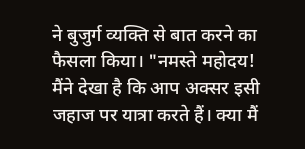ने बुजुर्ग व्यक्ति से बात करने का फैसला किया। "नमस्ते महोदय! मैंने देखा है कि आप अक्सर इसी जहाज पर यात्रा करते हैं। क्या मैं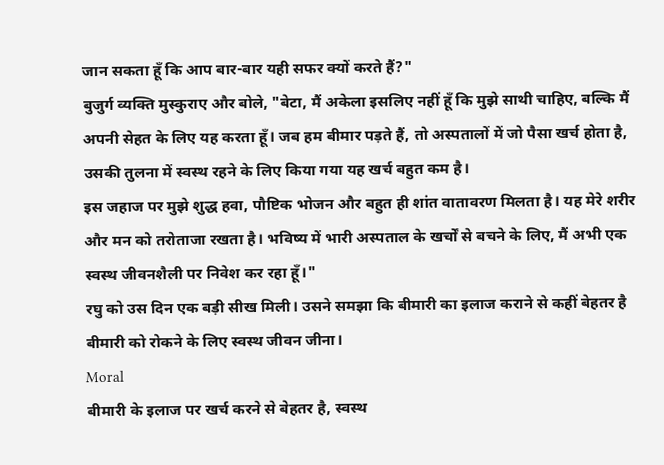जान सकता हूँ कि आप बार-बार यही सफर क्यों करते हैं?"
बुजुर्ग व्यक्ति मुस्कुराए और बोले, "बेटा, मैं अकेला इसलिए नहीं हूँ कि मुझे साथी चाहिए, बल्कि मैं अपनी सेहत के लिए यह करता हूँ। जब हम बीमार पड़ते हैं, तो अस्पतालों में जो पैसा खर्च होता है, उसकी तुलना में स्वस्थ रहने के लिए किया गया यह खर्च बहुत कम है।
इस जहाज पर मुझे शुद्ध हवा, पौष्टिक भोजन और बहुत ही शांत वातावरण मिलता है। यह मेरे शरीर और मन को तरोताजा रखता है। भविष्य में भारी अस्पताल के खर्चों से बचने के लिए, मैं अभी एक स्वस्थ जीवनशैली पर निवेश कर रहा हूँ।"
रघु को उस दिन एक बड़ी सीख मिली। उसने समझा कि बीमारी का इलाज कराने से कहीं बेहतर है बीमारी को रोकने के लिए स्वस्थ जीवन जीना।
Moral
बीमारी के इलाज पर खर्च करने से बेहतर है, स्वस्थ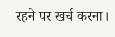रहने पर खर्च करना।